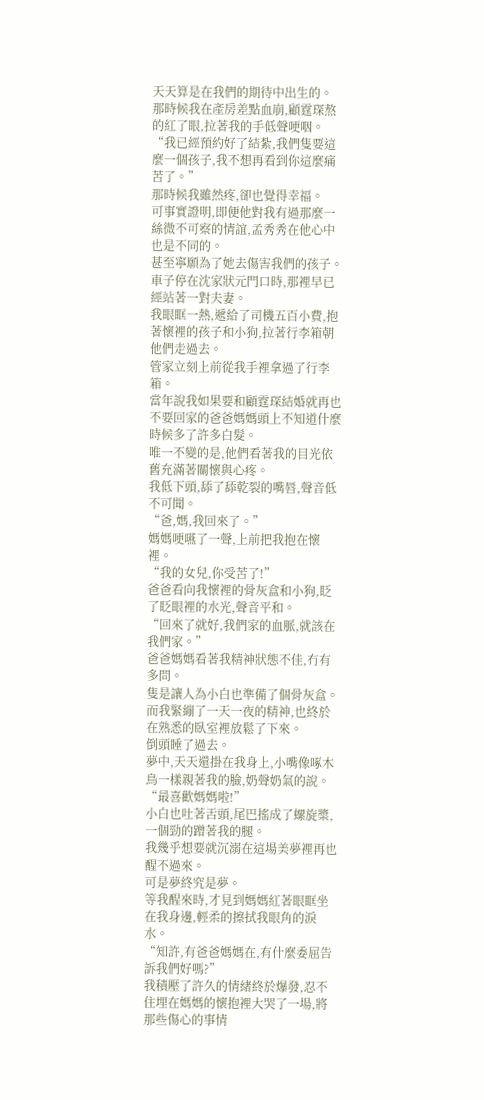天天算是在我們的期待中出生的。
那時候我在產房差點血崩,顧霆琛熬的紅了眼,拉著我的手低聲哽咽。
“我已經預約好了結紮,我們隻要這麼一個孩子,我不想再看到你這麼痛苦了。”
那時候我雖然疼,卻也覺得幸福。
可事實證明,即便他對我有過那麼一絲微不可察的情誼,孟秀秀在他心中也是不同的。
甚至寧願為了她去傷害我們的孩子。
車子停在沈家狀元門口時,那裡早已經站著一對夫妻。
我眼眶一熱,遞給了司機五百小費,抱著懷裡的孩子和小狗,拉著行李箱朝他們走過去。
管家立刻上前從我手裡拿過了行李箱。
當年說我如果要和顧霆琛結婚就再也不要回家的爸爸媽媽頭上不知道什麼時候多了許多白髮。
唯一不變的是,他們看著我的目光依舊充滿著關懷與心疼。
我低下頭,舔了舔乾裂的嘴唇,聲音低不可聞。
“爸,媽,我回來了。”
媽媽哽嚥了一聲,上前把我抱在懷裡。
“我的女兒,你受苦了!”
爸爸看向我懷裡的骨灰盒和小狗,眨了眨眼裡的水光,聲音平和。
“回來了就好,我們家的血脈,就該在我們家。”
爸爸媽媽看著我精神狀態不佳,冇有多問。
隻是讓人為小白也準備了個骨灰盒。而我緊繃了一天一夜的精神,也終於在熟悉的臥室裡放鬆了下來。
倒頭睡了過去。
夢中,天天還掛在我身上,小嘴像啄木鳥一樣親著我的臉,奶聲奶氣的說。
“最喜歡媽媽啦!”
小白也吐著舌頭,尾巴搖成了螺旋槳,一個勁的蹭著我的腿。
我幾乎想要就沉溺在這場美夢裡再也醒不過來。
可是夢終究是夢。
等我醒來時,才見到媽媽紅著眼眶坐在我身邊,輕柔的擦拭我眼角的淚水。
“知許,有爸爸媽媽在,有什麼委屈告訴我們好嗎?”
我積壓了許久的情緒終於爆發,忍不住埋在媽媽的懷抱裡大哭了一場,將那些傷心的事情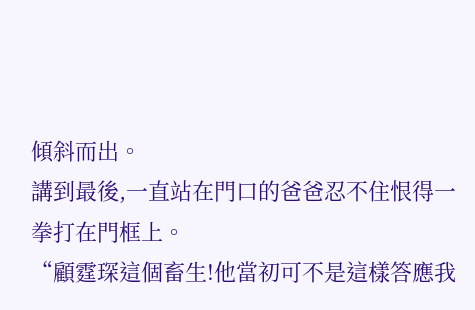傾斜而出。
講到最後,一直站在門口的爸爸忍不住恨得一拳打在門框上。
“顧霆琛這個畜生!他當初可不是這樣答應我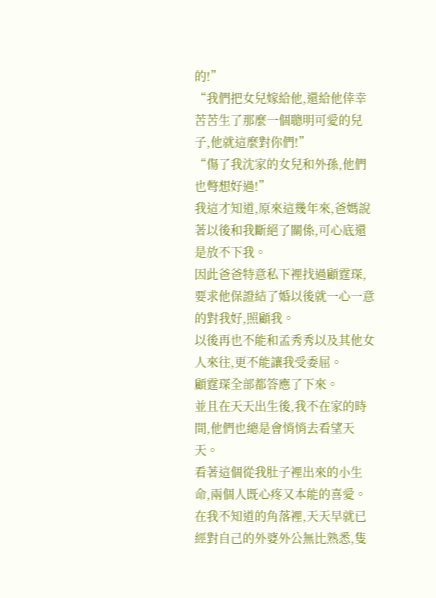的!”
“我們把女兒嫁給他,還給他倖幸苦苦生了那麼一個聰明可愛的兒子,他就這麼對你們!”
“傷了我沈家的女兒和外孫,他們也彆想好過!”
我這才知道,原來這幾年來,爸媽說著以後和我斷絕了關係,可心底還是放不下我。
因此爸爸特意私下裡找過顧霆琛,要求他保證結了婚以後就一心一意的對我好,照顧我。
以後再也不能和孟秀秀以及其他女人來往,更不能讓我受委屈。
顧霆琛全部都答應了下來。
並且在天天出生後,我不在家的時間,他們也總是會悄悄去看望天天。
看著這個從我肚子裡出來的小生命,兩個人既心疼又本能的喜愛。
在我不知道的角落裡,天天早就已經對自己的外婆外公無比熟悉,隻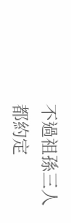不過祖孫三人都約定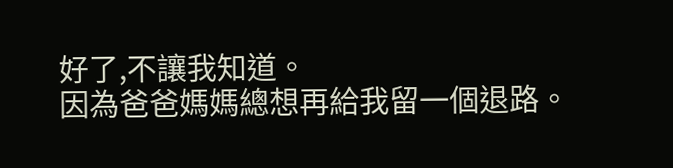好了,不讓我知道。
因為爸爸媽媽總想再給我留一個退路。